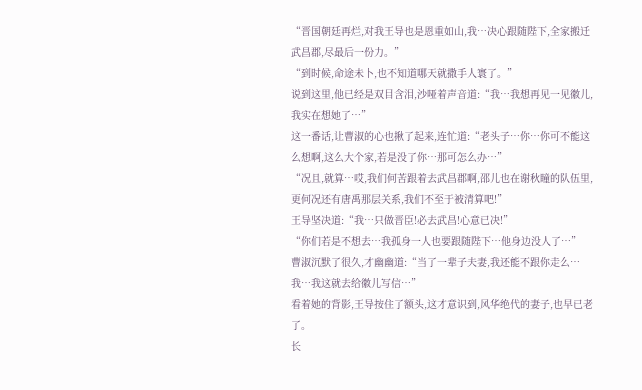“晋国朝廷再烂,对我王导也是恩重如山,我…决心跟随陛下,全家搬迁武昌郡,尽最后一份力。”
“到时候,命途未卜,也不知道哪天就撒手人寰了。”
说到这里,他已经是双目含泪,沙哑着声音道:“我…我想再见一见徽儿,我实在想她了…”
这一番话,让曹淑的心也揪了起来,连忙道:“老头子…你…你可不能这么想啊,这么大个家,若是没了你…那可怎么办…”
“况且,就算…哎,我们何苦跟着去武昌郡啊,邵儿也在谢秋瞳的队伍里,更何况还有唐禹那层关系,我们不至于被清算吧!”
王导坚决道:“我…只做晋臣!必去武昌!心意已决!”
“你们若是不想去…我孤身一人也要跟随陛下…他身边没人了…”
曹淑沉默了很久,才幽幽道:“当了一辈子夫妻,我还能不跟你走么…我…我这就去给徽儿写信…”
看着她的背影,王导按住了额头,这才意识到,风华绝代的妻子,也早已老了。
长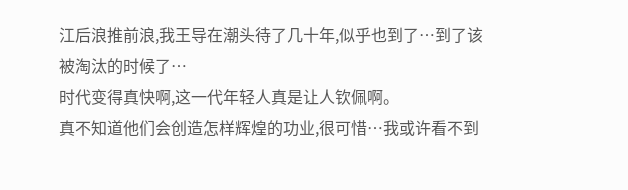江后浪推前浪,我王导在潮头待了几十年,似乎也到了…到了该被淘汰的时候了…
时代变得真快啊,这一代年轻人真是让人钦佩啊。
真不知道他们会创造怎样辉煌的功业,很可惜…我或许看不到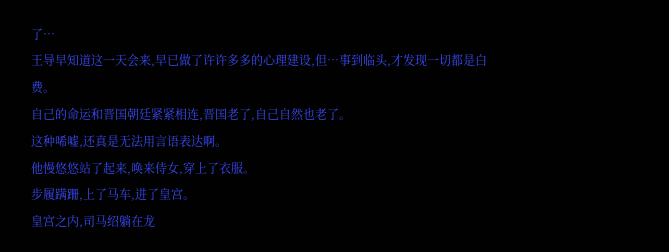了…
王导早知道这一天会来,早已做了许许多多的心理建设,但…事到临头,才发现一切都是白费。
自己的命运和晋国朝廷紧紧相连,晋国老了,自己自然也老了。
这种唏嘘,还真是无法用言语表达啊。
他慢悠悠站了起来,唤来侍女,穿上了衣服。
步履蹒跚,上了马车,进了皇宫。
皇宫之内,司马绍躺在龙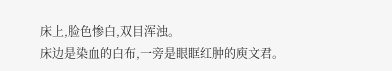床上,脸色惨白,双目浑浊。
床边是染血的白布,一旁是眼眶红肿的庾文君。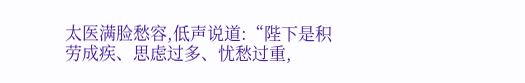太医满脸愁容,低声说道:“陛下是积劳成疾、思虑过多、忧愁过重,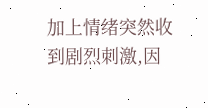加上情绪突然收到剧烈刺激,因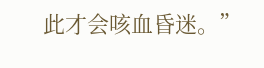此才会咳血昏迷。”